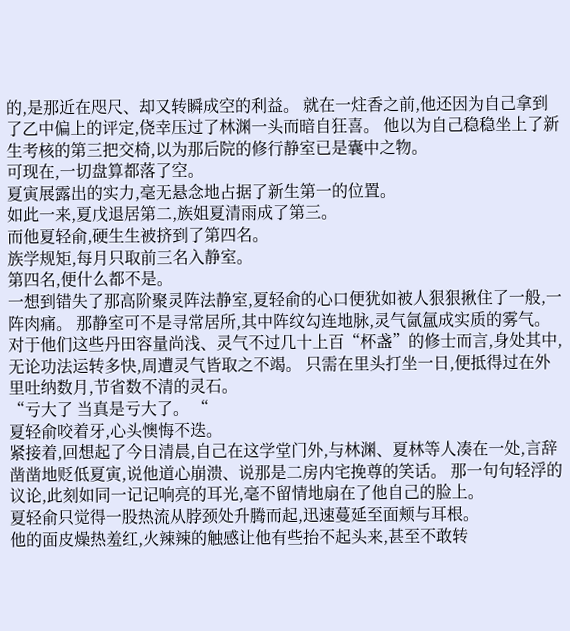的,是那近在咫尺、却又转瞬成空的利益。 就在一炷香之前,他还因为自己拿到了乙中偏上的评定,侥幸压过了林渊一头而暗自狂喜。 他以为自己稳稳坐上了新生考核的第三把交椅,以为那后院的修行静室已是囊中之物。
可现在,一切盘算都落了空。
夏寅展露出的实力,毫无悬念地占据了新生第一的位置。
如此一来,夏戊退居第二,族姐夏清雨成了第三。
而他夏轻俞,硬生生被挤到了第四名。
族学规矩,每月只取前三名入静室。
第四名,便什么都不是。
一想到错失了那高阶聚灵阵法静室,夏轻俞的心口便犹如被人狠狠揪住了一般,一阵肉痛。 那静室可不是寻常居所,其中阵纹勾连地脉,灵气氤氲成实质的雾气。
对于他们这些丹田容量尚浅、灵气不过几十上百“杯盏”的修士而言,身处其中,无论功法运转多快,周遭灵气皆取之不竭。 只需在里头打坐一日,便抵得过在外里吐纳数月,节省数不清的灵石。
“亏大了 当真是亏大了。 “
夏轻俞咬着牙,心头懊悔不迭。
紧接着,回想起了今日清晨,自己在这学堂门外,与林渊、夏林等人凑在一处,言辞凿凿地贬低夏寅,说他道心崩溃、说那是二房内宅挽尊的笑话。 那一句句轻浮的议论,此刻如同一记记响亮的耳光,毫不留情地扇在了他自己的脸上。
夏轻俞只觉得一股热流从脖颈处升腾而起,迅速蔓延至面颊与耳根。
他的面皮燥热羞红,火辣辣的触感让他有些抬不起头来,甚至不敢转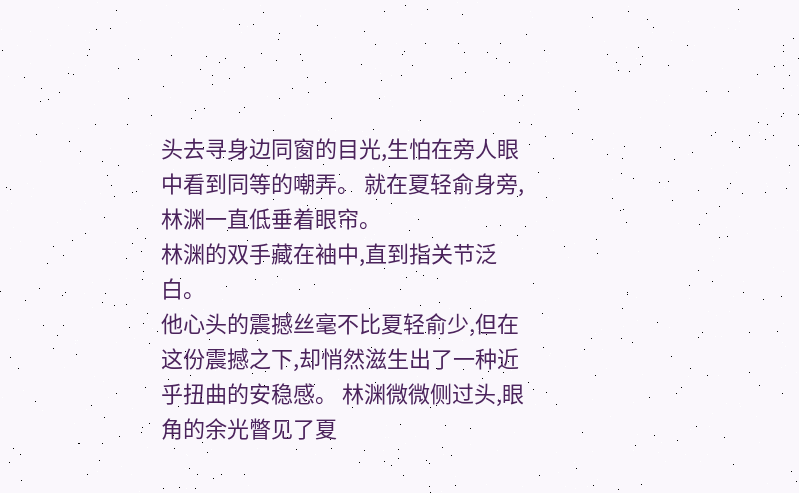头去寻身边同窗的目光,生怕在旁人眼中看到同等的嘲弄。 就在夏轻俞身旁,林渊一直低垂着眼帘。
林渊的双手藏在袖中,直到指关节泛白。
他心头的震撼丝毫不比夏轻俞少,但在这份震撼之下,却悄然滋生出了一种近乎扭曲的安稳感。 林渊微微侧过头,眼角的余光瞥见了夏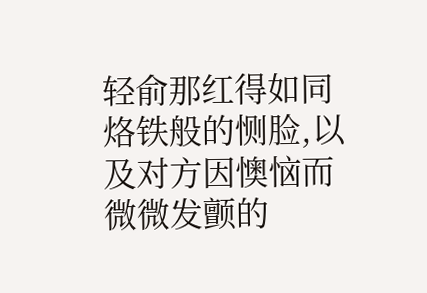轻俞那红得如同烙铁般的恻脸,以及对方因懊恼而微微发颤的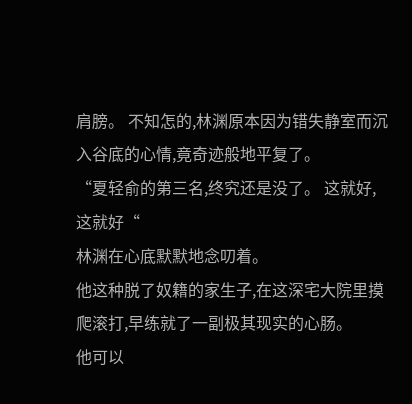肩膀。 不知怎的,林渊原本因为错失静室而沉入谷底的心情,竟奇迹般地平复了。
“夏轻俞的第三名,终究还是没了。 这就好,这就好“
林渊在心底默默地念叨着。
他这种脱了奴籍的家生子,在这深宅大院里摸爬滚打,早练就了一副极其现实的心肠。
他可以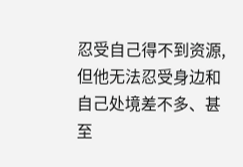忍受自己得不到资源,但他无法忍受身边和自己处境差不多、甚至